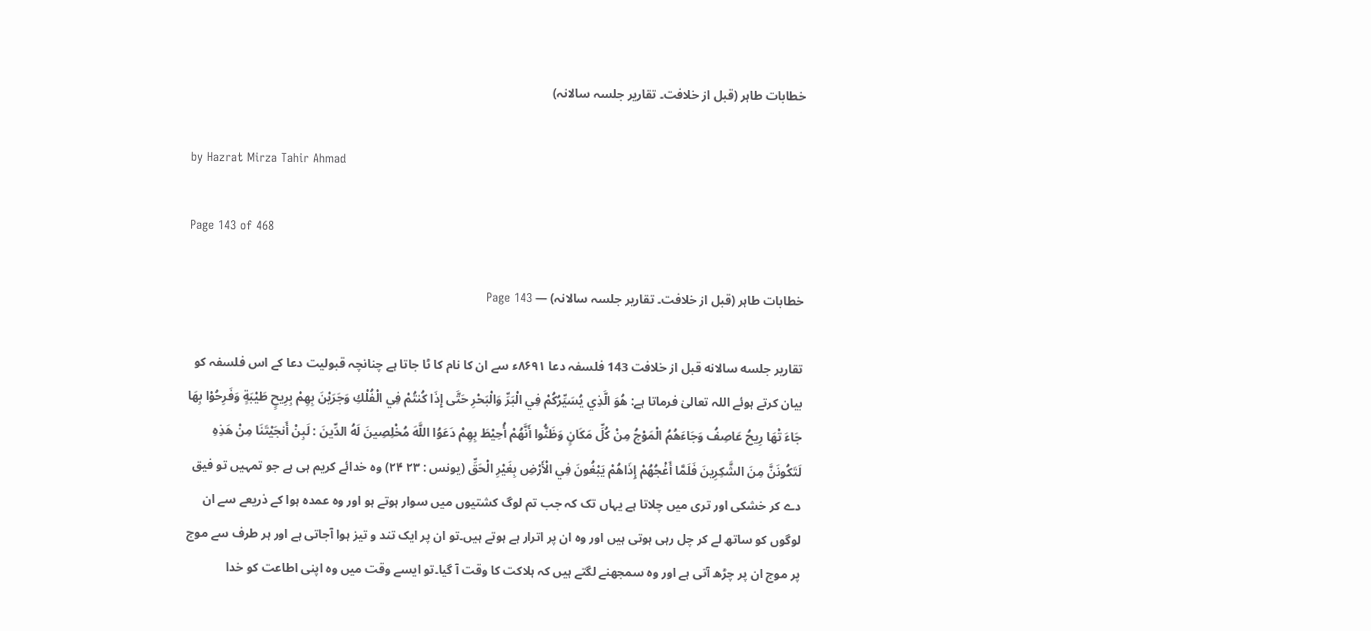خطابات طاہر (قبل از خلافت۔ تقاریر جلسہ سالانہ)

by Hazrat Mirza Tahir Ahmad

Page 143 of 468

خطابات طاہر (قبل از خلافت۔ تقاریر جلسہ سالانہ) — Page 143

تقاریر جلسه سالانه قبل از خلافت 143 فلسفہ دعا ۸۶۹۱ء سے ان کا نام کا ٹا جاتا ہے چنانچہ قبولیت دعا کے اس فلسفہ کو بیان کرتے ہوئے اللہ تعالیٰ فرماتا ہے: هُوَ الَّذِي يُسَيِّرُكُمْ فِي الْبَرِّ وَالْبَحْرِ حَتَّى إِذَا كُنتُمْ فِي الْفُلْكِ وَجَرَيْنَ بِهِمْ بِرِيحٍ طَيْبَةٍ وَفَرِحُوْا بِهَا جَاءَ تْهَا رِيحُ عَاصِفُ وَجَاءَهُمُ الْمَوْجُ مِنْ كُلِّ مَكَانٍ وَظَنُّوا أَنَّهُمْ أُحِيْطَ بِهِمْ دَعَوُا اللَّهَ مُخْلِصِينَ لَهُ الدِّينَ : لَبِنْ أَنجَيْتَنَا مِنْ هَذِهِ لَتَكُونَنَّ مِنَ الشَّكِرِينَ فَلَمَّا أَغْجُهُمْ إِذَاهُمْ يَبْغُونَ فِي الْأَرْضِ بِغَيْرِ الْحَقِّ (یونس : ۲۳ ۲۴) وہ خدائے کریم ہی ہے جو تمہیں تو فیق دے کر خشکی اور تری میں چلاتا ہے یہاں تک کہ جب تم لوگ کشتیوں میں سوار ہوتے ہو اور وہ عمدہ ہوا کے ذریعے سے ان لوگوں کو ساتھ لے کر چل رہی ہوتی ہیں اور وہ ان پر اترار ہے ہوتے ہیں۔تو ان پر ایک تند و تیز ہوا آجاتی ہے اور ہر طرف سے موج پر موج ان پر چڑھ آتی ہے اور وہ سمجھنے لگتے ہیں کہ ہلاکت کا وقت آ گیا۔تو ایسے وقت میں وہ اپنی اطاعت کو خدا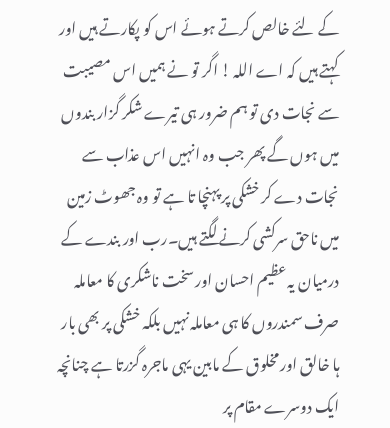کے لئے خالص کرتے ہوئے اس کو پکارتے ہیں اور کہتے ہیں کہ اے اللہ ! اگر تو نے ہمیں اس مصیبت سے نجات دی تو ہم ضرور ہی تیرے شکر گزار بندوں میں ہوں گے پھر جب وہ انہیں اس عذاب سے نجات دے کر خشکی پر پہنچا تا ہے تو وہ جھوٹ زمین میں ناحق سرکشی کرنے لگتے ہیں۔رب اور بندے کے درمیان یہ عظیم احسان اور سخت ناشکری کا معاملہ صرف سمندروں کا ہی معاملہ نہیں بلکہ خشکی پر بھی بار ہا خالق اور مخلوق کے مابین یہی ماجرہ گزرتا ہے چنانچہ ایک دوسرے مقام پر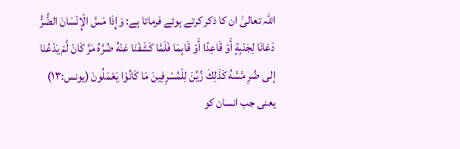اللہ تعالیٰ ان کا ذکر کرتے ہوئے فرماتا ہے: وَإِذَا مَسَّ الْإِنْسَانَ الضُّرُّ دَعَانَا لِجَنْبِةٍ أَوْ قَاعِدًا أَوْ قَابِمَا فَلَمَّا كَشَفْنَا عَنْهُ ضُرَّهُ مَرَّ كَانْ لَّمْ يَدْعُنَا إلى ضُرِ مَّسَّهُ كَذَلِكَ زُيِّنَ لِلْمُسْرِفِينَ مَا كَانُوْا يَعْمَلُونَ (يونس:١٣) یعنی جب انسان کو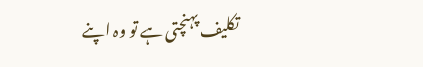تکلیف پہنچتی ہے تو وہ اپنے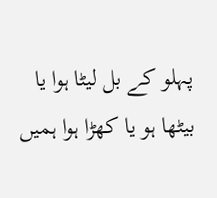پہلو کے بل لیٹا ہوا یا بیٹھا ہو یا کھڑا ہوا ہمیں